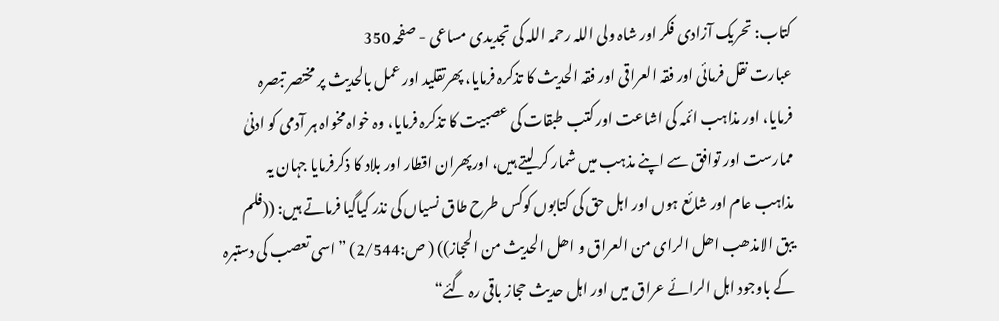کتاب: تحریک آزادی فکر اور شاہ ولی اللہ رحمہ اللہ کی تجدیدی مساعی - صفحہ 350
عبارت نقل فرمائی اور فقہ العراقی اور فقہ الحدیث کا تذکرہ فرمایا، پھرتقلید اور عمل بالحدیث پر مختصر تبصرہ فرمایا، اور مذاہب ائمہ کی اشاعت اور کتب طبقات کی عصبیت کا تذکرہ فرمایا، وہ خواہ مخواہ ہر آدمی کو ادنیٰ ممارست اور توافق سے اپنے مذہب میں شمار کر لیتے ہیں، اورپھران اقطار اور بلاد کا ذکرفرمایا جہان یہ مذاہب عام اور شائع ہوں اور اہل حق کی کتابوں کوکس طرح طاق نسیاں کی نذر کیاگیا فرماتے ہیں: ((فلم یبق الامذھب اھل الرای من العراق و اھل الحدیث من الحجاز)) ( ص:2/544) ”اسی تعصب کی دستبرہ کے باوجود اہل الرائے عراق میں اور اہل حدیث حجاز باقی رہ گئے“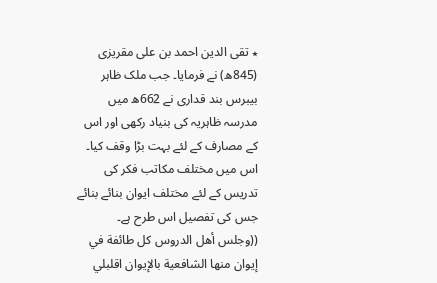٭ تقی الدین احمد بن علی مقریزی (845ھ) نے فرمایا۔ جب ملک ظاہر بیبرس بند قداری نے 662ھ میں مدرسہ ظاہریہ کی بنیاد رکھی اور اس کے مصارف کے لئے بہت بڑا وقف کیا۔ اس میں مختلف مکاتب فکر کی تدریس کے لئے مختلف ایوان بنائے بنائے جس کی تفصیل اس طرح ہے۔ ((وجلس أهل الدروس كل طائفة في إيوان منها الشافعية بالإيوان اقلبلي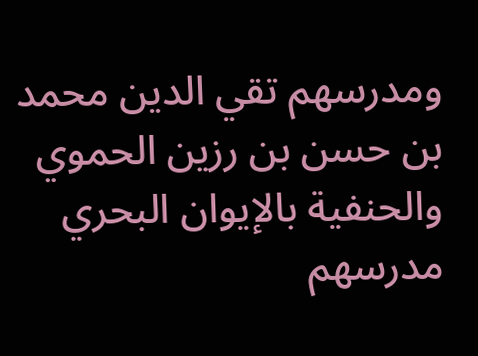ومدرسهم تقي الدين محمد بن حسن بن رزين الحموي والحنفية بالإيوان البحري مدرسهم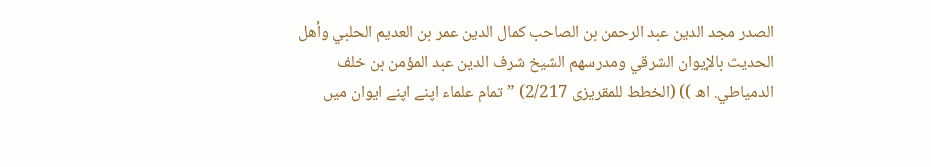الصدر مجد الدين عبد الرحمن بن الصاحب كمال الدين عمر بن العديم الحلبي وأهل الحديث بالإيوان الشرقي ومدرسهم الشيخ شرف الدين عبد المؤمن بن خلف الدمياطي. اھ )) (الخطط للمقریزی 2/217) ”تمام علماء اپنے اپنے ایوان میں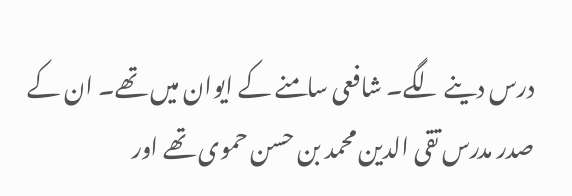درس دینے لگے۔ شافعی سامنے کے ایوان میں تھے۔ ان کے صدر مدرس تقی الدین محمد بن حسن حموی تھے اور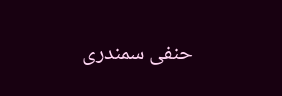حنفی سمندری